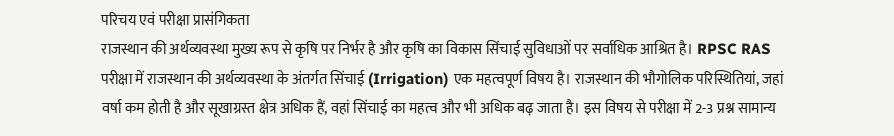परिचय एवं परीक्षा प्रासंगिकता
राजस्थान की अर्थव्यवस्था मुख्य रूप से कृषि पर निर्भर है और कृषि का विकास सिंचाई सुविधाओं पर सर्वाधिक आश्रित है। RPSC RAS परीक्षा में राजस्थान की अर्थव्यवस्था के अंतर्गत सिंचाई (Irrigation) एक महत्वपूर्ण विषय है। राजस्थान की भौगोलिक परिस्थितियां, जहां वर्षा कम होती है और सूखाग्रस्त क्षेत्र अधिक हैं, वहां सिंचाई का महत्व और भी अधिक बढ़ जाता है। इस विषय से परीक्षा में 2-3 प्रश्न सामान्य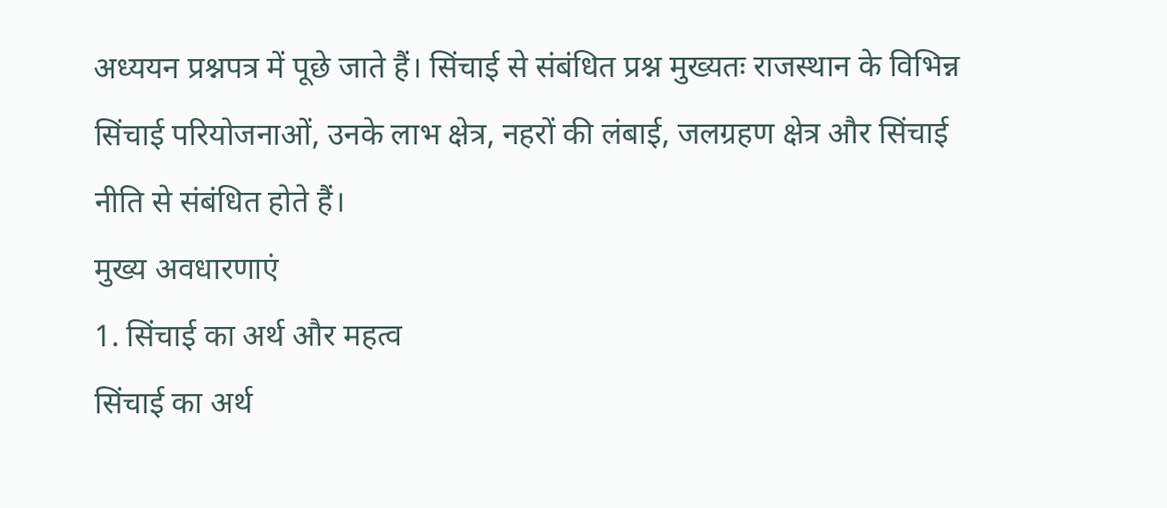अध्ययन प्रश्नपत्र में पूछे जाते हैं। सिंचाई से संबंधित प्रश्न मुख्यतः राजस्थान के विभिन्न सिंचाई परियोजनाओं, उनके लाभ क्षेत्र, नहरों की लंबाई, जलग्रहण क्षेत्र और सिंचाई नीति से संबंधित होते हैं।
मुख्य अवधारणाएं
1. सिंचाई का अर्थ और महत्व
सिंचाई का अर्थ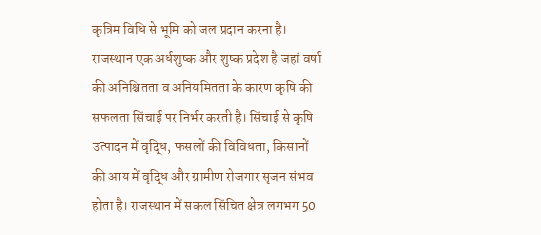कृत्रिम विधि से भूमि को जल प्रदान करना है। राजस्थान एक अर्धशुष्क और शुष्क प्रदेश है जहां वर्षा की अनिश्चितता व अनियमितता के कारण कृषि की सफलता सिंचाई पर निर्भर करती है। सिंचाई से कृषि उत्पादन में वृद्धि, फसलों की विविधता, किसानों की आय में वृद्धि और ग्रामीण रोजगार सृजन संभव होता है। राजस्थान में सकल सिंचित क्षेत्र लगभग 50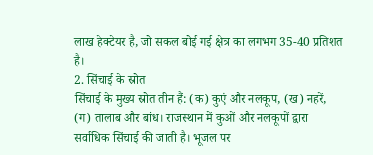लाख हेक्टेयर है, जो सकल बोई गई क्षेत्र का लगभग 35-40 प्रतिशत है।
2. सिंचाई के स्रोत
सिंचाई के मुख्य स्रोत तीन हैं: (क) कुएं और नलकूप, (ख) नहरें, (ग) तालाब और बांध। राजस्थान में कुओं और नलकूपों द्वारा सर्वाधिक सिंचाई की जाती है। भूजल पर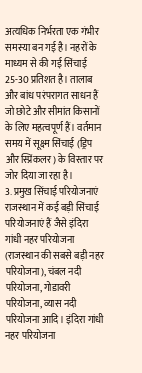अत्यधिक निर्भरता एक गंभीर समस्या बन गई है। नहरों के माध्यम से की गई सिंचाई 25-30 प्रतिशत है। तालाब और बांध परंपरागत साधन हैं जो छोटे और सीमांत किसानों के लिए महत्वपूर्ण हैं। वर्तमान समय में सूक्ष्म सिंचाई (ड्रिप और स्प्रिंकलर) के विस्तार पर जोर दिया जा रहा है।
3. प्रमुख सिंचाई परियोजनाएं
राजस्थान में कई बड़ी सिंचाई परियोजनाएं हैं जैसे इंदिरा गांधी नहर परियोजना (राजस्थान की सबसे बड़ी नहर परियोजना), चंबल नदी परियोजना, गोडावरी परियोजना, व्यास नदी परियोजना आदि। इंदिरा गांधी नहर परियोजना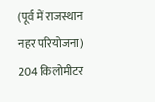(पूर्व में राजस्थान नहर परियोजना) 204 किलोमीटर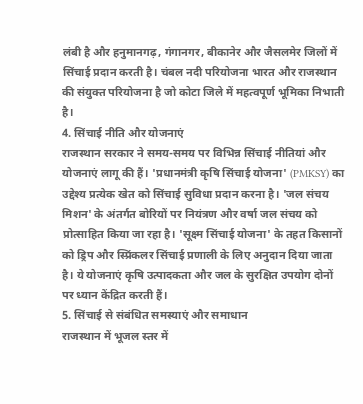लंबी है और हनुमानगढ़, गंगानगर, बीकानेर और जैसलमेर जिलों में सिंचाई प्रदान करती है। चंबल नदी परियोजना भारत और राजस्थान की संयुक्त परियोजना है जो कोटा जिले में महत्वपूर्ण भूमिका निभाती है।
4. सिंचाई नीति और योजनाएं
राजस्थान सरकार ने समय-समय पर विभिन्न सिंचाई नीतियां और योजनाएं लागू की हैं। 'प्रधानमंत्री कृषि सिंचाई योजना' (PMKSY) का उद्देश्य प्रत्येक खेत को सिंचाई सुविधा प्रदान करना है। 'जल संचय मिशन' के अंतर्गत बोरियों पर नियंत्रण और वर्षा जल संचय को प्रोत्साहित किया जा रहा है। 'सूक्ष्म सिंचाई योजना' के तहत किसानों को ड्रिप और स्प्रिंकलर सिंचाई प्रणाली के लिए अनुदान दिया जाता है। ये योजनाएं कृषि उत्पादकता और जल के सुरक्षित उपयोग दोनों पर ध्यान केंद्रित करती हैं।
5. सिंचाई से संबंधित समस्याएं और समाधान
राजस्थान में भूजल स्तर में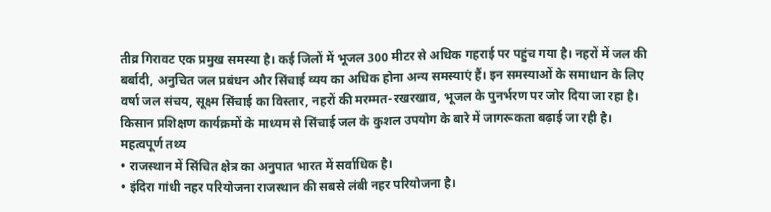तीव्र गिरावट एक प्रमुख समस्या है। कई जिलों में भूजल 300 मीटर से अधिक गहराई पर पहुंच गया है। नहरों में जल की बर्बादी, अनुचित जल प्रबंधन और सिंचाई व्यय का अधिक होना अन्य समस्याएं हैं। इन समस्याओं के समाधान के लिए वर्षा जल संचय, सूक्ष्म सिंचाई का विस्तार, नहरों की मरम्मत-रखरखाव, भूजल के पुनर्भरण पर जोर दिया जा रहा है। किसान प्रशिक्षण कार्यक्रमों के माध्यम से सिंचाई जल के कुशल उपयोग के बारे में जागरूकता बढ़ाई जा रही है।
महत्वपूर्ण तथ्य
• राजस्थान में सिंचित क्षेत्र का अनुपात भारत में सर्वाधिक है।
• इंदिरा गांधी नहर परियोजना राजस्थान की सबसे लंबी नहर परियोजना है।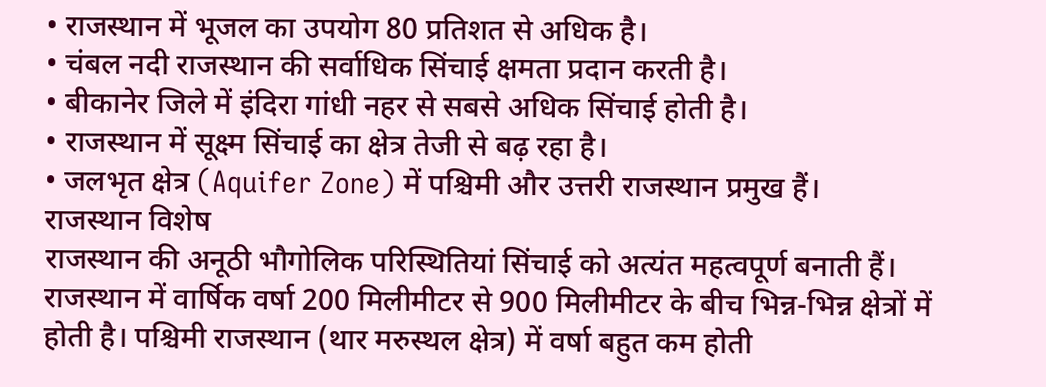• राजस्थान में भूजल का उपयोग 80 प्रतिशत से अधिक है।
• चंबल नदी राजस्थान की सर्वाधिक सिंचाई क्षमता प्रदान करती है।
• बीकानेर जिले में इंदिरा गांधी नहर से सबसे अधिक सिंचाई होती है।
• राजस्थान में सूक्ष्म सिंचाई का क्षेत्र तेजी से बढ़ रहा है।
• जलभृत क्षेत्र (Aquifer Zone) में पश्चिमी और उत्तरी राजस्थान प्रमुख हैं।
राजस्थान विशेष
राजस्थान की अनूठी भौगोलिक परिस्थितियां सिंचाई को अत्यंत महत्वपूर्ण बनाती हैं। राजस्थान में वार्षिक वर्षा 200 मिलीमीटर से 900 मिलीमीटर के बीच भिन्न-भिन्न क्षेत्रों में होती है। पश्चिमी राजस्थान (थार मरुस्थल क्षेत्र) में वर्षा बहुत कम होती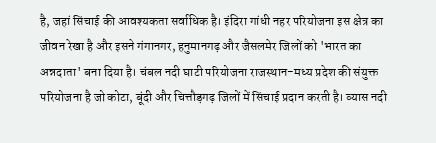है, जहां सिंचाई की आवश्यकता सर्वाधिक है। इंदिरा गांधी नहर परियोजना इस क्षेत्र का जीवन रेखा है और इसने गंगानगर, हनुमानगढ़ और जैसलमेर जिलों को 'भारत का अन्नदाता' बना दिया है। चंबल नदी घाटी परियोजना राजस्थान-मध्य प्रदेश की संयुक्त परियोजना है जो कोटा, बूंदी और चित्तौड़गढ़ जिलों में सिंचाई प्रदान करती है। व्यास नदी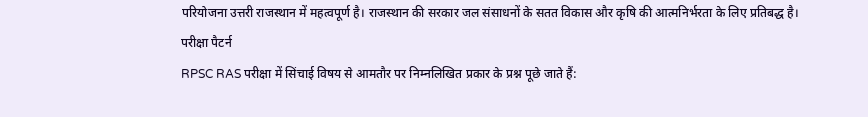परियोजना उत्तरी राजस्थान में महत्वपूर्ण है। राजस्थान की सरकार जल संसाधनों के सतत विकास और कृषि की आत्मनिर्भरता के लिए प्रतिबद्ध है।
परीक्षा पैटर्न
RPSC RAS परीक्षा में सिंचाई विषय से आमतौर पर निम्नलिखित प्रकार के प्रश्न पूछे जाते हैं: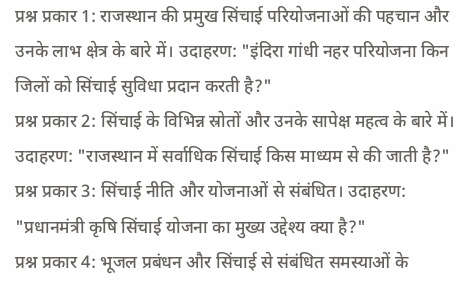प्रश्न प्रकार 1: राजस्थान की प्रमुख सिंचाई परियोजनाओं की पहचान और उनके लाभ क्षेत्र के बारे में। उदाहरण: "इंदिरा गांधी नहर परियोजना किन जिलों को सिंचाई सुविधा प्रदान करती है?"
प्रश्न प्रकार 2: सिंचाई के विभिन्न स्रोतों और उनके सापेक्ष महत्व के बारे में। उदाहरण: "राजस्थान में सर्वाधिक सिंचाई किस माध्यम से की जाती है?"
प्रश्न प्रकार 3: सिंचाई नीति और योजनाओं से संबंधित। उदाहरण: "प्रधानमंत्री कृषि सिंचाई योजना का मुख्य उद्देश्य क्या है?"
प्रश्न प्रकार 4: भूजल प्रबंधन और सिंचाई से संबंधित समस्याओं के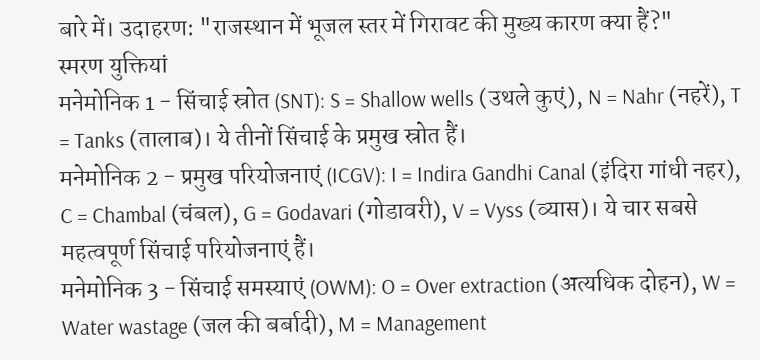बारे में। उदाहरण: "राजस्थान में भूजल स्तर में गिरावट की मुख्य कारण क्या हैं?"
स्मरण युक्तियां
मनेमोनिक 1 - सिंचाई स्रोत (SNT): S = Shallow wells (उथले कुएं), N = Nahr (नहरें), T = Tanks (तालाब)। ये तीनों सिंचाई के प्रमुख स्रोत हैं।
मनेमोनिक 2 - प्रमुख परियोजनाएं (ICGV): I = Indira Gandhi Canal (इंदिरा गांधी नहर), C = Chambal (चंबल), G = Godavari (गोडावरी), V = Vyss (व्यास)। ये चार सबसे महत्वपूर्ण सिंचाई परियोजनाएं हैं।
मनेमोनिक 3 - सिंचाई समस्याएं (OWM): O = Over extraction (अत्यधिक दोहन), W = Water wastage (जल की बर्बादी), M = Management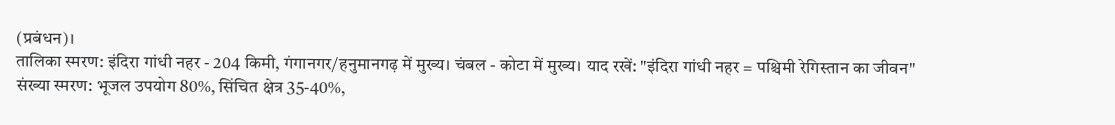(प्रबंधन)।
तालिका स्मरण: इंदिरा गांधी नहर - 204 किमी, गंगानगर/हनुमानगढ़ में मुख्य। चंबल - कोटा में मुख्य। याद रखें: "इंदिरा गांधी नहर = पश्चिमी रेगिस्तान का जीवन"
संख्या स्मरण: भूजल उपयोग 80%, सिंचित क्षेत्र 35-40%,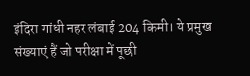इंदिरा गांधी नहर लंबाई 204 किमी। ये प्रमुख संख्याएं हैं जो परीक्षा में पूछी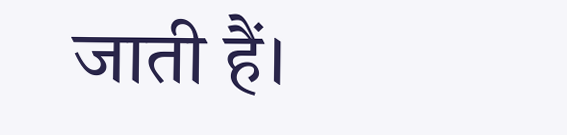जाती हैं।